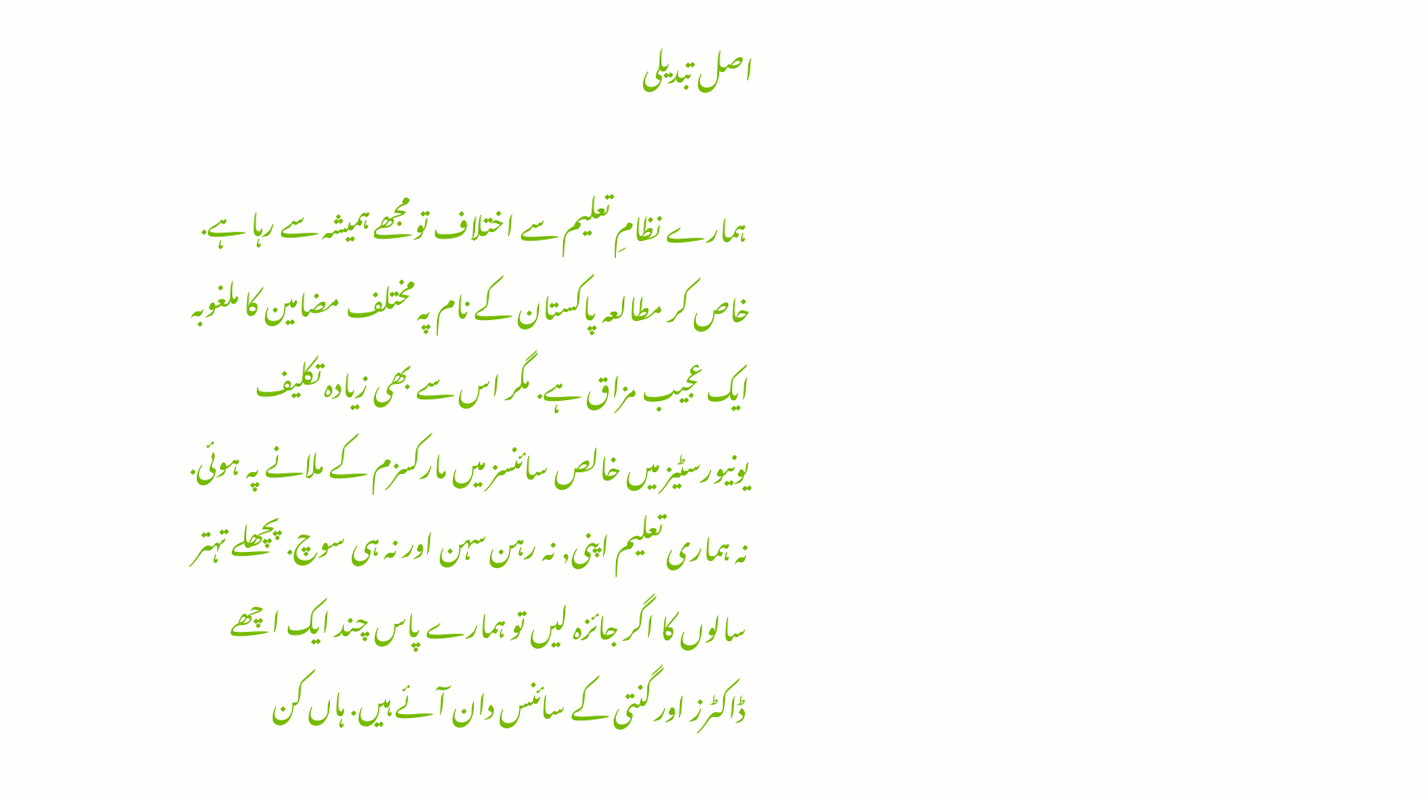اصل تبدیلی

 ہمارے نظامِ تعلیم سے اختلاف تو مجھے ہمیشہ سے رہا ہے. خاص کر مطالعہ پاکستان کے نام پہ مختلف مضامین کا ملغوبہ ایک عجیب مزاق ہے. مگر اس سے بھی زیادہ تکلیف  یونیورسٹیز میں خالص سائنسز میں مارکسزم کے ملانے پہ ہوئی. نہ ہماری تعلیم اپنی, نہ رہن سہن اور نہ ہی سوچ. پچھلے تہتر سالوں کا اگر جائزہ لیں تو ہمارے پاس چند ایک اچھے ڈاکٹرز اور گنتی کے سائنس دان آئے ہیں. ہاں کن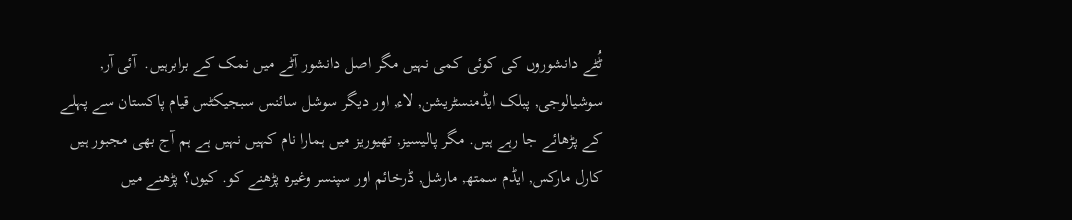ٹُٹے دانشوروں کی کوئی کمی نہیں مگر اصل دانشور آٹے میں نمک کے برابرہیں.  آئی آر, سوشیالوجی, پبلک ایڈمنسٹریشن, لاء, اور دیگر سوشل سائنس سبجیکٹس قیام پاکستان سے پہلے کے پڑھائے جا رہے ہیں. مگر پالیسیز, تھیوریز میں ہمارا نام کہیں نہیں ہے ہم آج بھی مجبور ہیں کارل مارکس, ایڈم سمتھ, مارشل, ڈرخائم اور سپنسر وغیرہ پڑھنے کو. کیوں؟ پڑھنے میں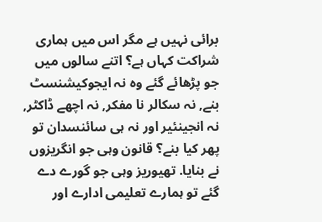برائی نہیں ہے مگر اس میں ہماری شراکت کہاں ہے؟ اتنے سالوں میں جو پڑھائے گئے وہ نہ ایجوکیشنسٹ بنے, نہ سکالر نا مفکر, نہ اچھے ڈاکٹر, نہ انجینئیر اور نہ ہی سائنسدان تو پھر کیا بنے؟ قانون وہی جو انگریزوں نے بنایا. تھیوریز وہی جو گورے دے گئے تو ہمارے تعلیمی ادارے اور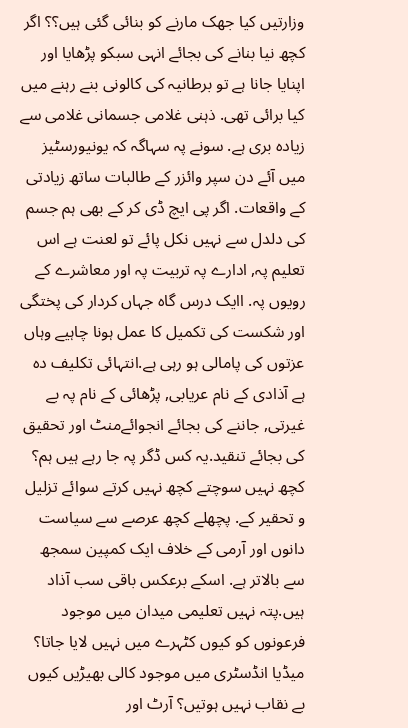وزارتیں کیا جھک مارنے کو بنائی گئی ہیں؟؟ اگر کچھ نیا بنانے کی بجائے انہی سبکو پڑھایا اور اپنایا جانا ہے تو برطانیہ کی کالونی بنے رہنے میں کیا برائی تھی. ذہنی غلامی جسمانی غلامی سے زیادہ بری ہے. سونے پہ سہاگہ کہ یونیورسٹیز میں آئے دن سپر وائزر کے طالبات ساتھ زیادتی کے واقعات. اگر پی ایچ ڈی کر کے بھی ہم جسم کی دلدل سے نہیں نکل پائے تو لعنت ہے اس تعلیم پہ, ادارے پہ تربیت پہ اور معاشرے کے رویوں پہ. اایک درس گاہ جہاں کردار کی پختگی اور شکست کی تکمیل کا عمل ہونا چاہیے وہاں عزتوں کی پامالی ہو رہی ہے.انتہائی تکلیف دہ ہے آذادی کے نام عریابی, پڑھائی کے نام پہ بے غیرتی, جاننے کی بجائے انجوائےمنٹ اور تحقیق کی بجائے تنقید.یہ کس ڈگر پہ جا رہے ہیں ہم؟ کچھ نہیں سوچتے کچھ نہیں کرتے سوائے تزلیل و تحقیر کے. پچھلے کچھ عرصے سے سیاست دانوں اور آرمی کے خلاف ایک کمپین سمجھ سے بالاتر ہے. اسکے برعکس باقی سب آذاد ہیں.پتہ نہیں تعلیمی میدان میں موجود فرعونوں کو کیوں کٹہرے میں نہیں لایا جاتا؟ میڈیا انڈسٹری میں موجود کالی بھیڑیں کیوں بے نقاب نہیں ہوتیں؟ آرٹ اور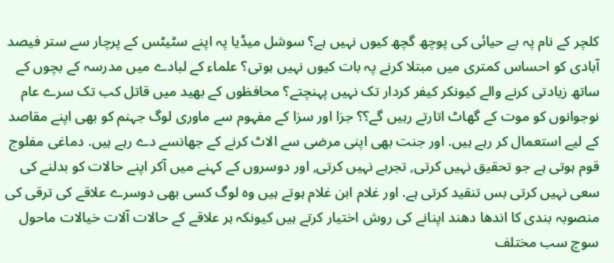کلچر کے نام پہ بے حیائی کی پوچھ گچھ کیوں نہیں ہے؟ سوشل میڈیا پہ اپنے سٹیٹس کے پرچار سے ستر فیصد آبادی کو احساس کمتری میں مبتلا کرنے پہ بات کیوں نہیں ہوتی؟ علماء کے لبادے میں مدرسہ کے بچوں کے ساتھ زیادتی کرنے والے کیونکر کیفر کردار تک نہیں پہنچتے؟ محافظوں کے بھید میں قاتل کب تک سرے عام نوجوانوں کو موت کے گھاٹ اتارتے رہیں گے؟؟ جزا اور سزا کے مفہوم سے ماوری لوگ جہنم کو بھی اپنے مقاصد کے لیے استعمال کر رہے ہیں. اور جنت بھی اپنی مرضی سے الاٹ کرنے کے جھانسے دے رہے ہیں. دماغی مفلوج قوم ہوتی ہے جو تحقیق نہیں کرتی, تجربے نہیں کرتی, اور دوسروں کے کہنے میں آکر اپنے حالات کو بدلنے کی سعی نہیں کرتی بس تنقید کرتی ہے. اور غلام ابن غلام ہوتے ہیں وہ لوگ کسی بھی دوسرے علاقے کی ترقی کی منصوبہ بندی کا اندھا دھند اپنانے کی روش اختیار کرتے ہیں کیونکہ ہر علاقے کے حالات آلات خیالات ماحول سوچ سب مختلف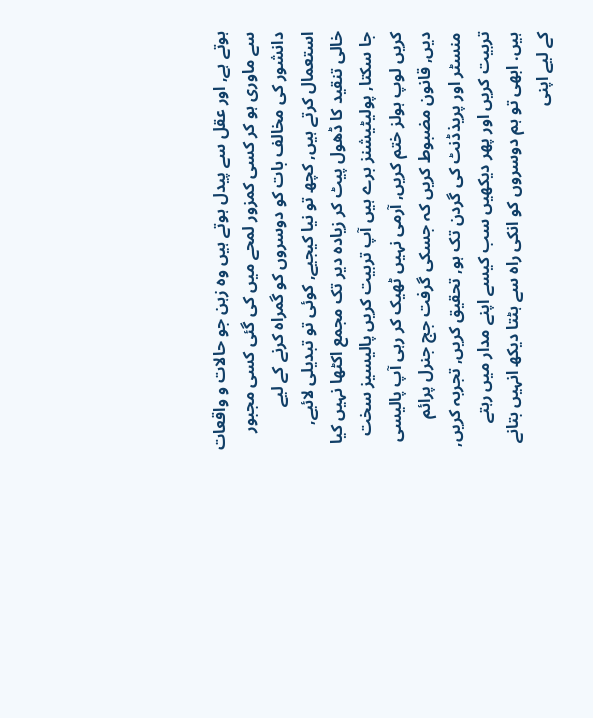ہوتے ہے, اور عقل سے پیدل ہوتے ہیں وہ زہن جو حالات و واقعات سے ماوری ہو کر کسی کمزور لمحے میں کی گئی کسی مجبور دانشور کی مخالف بات کو دوسروں کو گمراہ کرنے کے لیے استعمال کرتے ہیں, کچھ تو نیا کیجیے, کوئی تو تبدیلی لائیے, خالی تنقید کا ڈھول پیٹ کر زیادہ دیر تک مجمع اکٹھا نہیں کیا جا سکتا, پولیٹیشنز برے ہیں آپ تربیت کریں پالیسیز سخت کریں لوپ ہولز ختم کریں, آرمی نہیں ٹھیک کر رہی آپ پالیسی دیں, قانون مضبوط کریں کہ جسکی گرفت جج جنرل پرائم منسٹر اور پریذڈنٹ کی گردن تک ہو, تحقیق کریں, تجربہ کریں, تربیت کریں اور پھر دیکھیں سب کیسے اپنے مدار میں رہتے ہیں. ابھی تو ہم دوسروں کو انکی راہ سے ہٹتا دیکھ انہیں بتانے کے لیے اپنی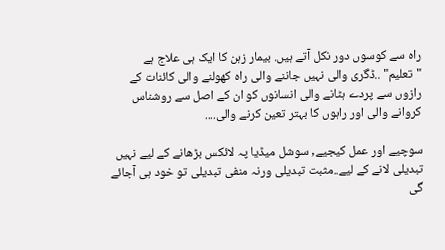راہ سے کوسوں دور نکل آتے ہیں. بیمار زہن کا ایک ہی علاج ہے "تعلیم" ..ڈگری والی نہیں جاننے والی راہ کھولنے والی کائنات کے رازوں سے پردے ہٹانے والی انسانوں کو ان کے اصل سے روشناس کروانے والی اور راہوں کا بہتر تعین کرنے والی....

سوچیے اور عمل کیجیے, سوشل میڈیا پہ لائکس بڑھانے کے لیے نہیں تبدیلی لانے کے لیے..مثبت تبدیلی ورنہ منفی تبدیلی تو خود ہی آجائے گی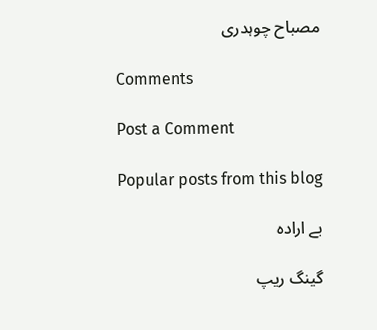مصباح چوہدری

Comments

Post a Comment

Popular posts from this blog

بے ارادہ

گینگ ریپ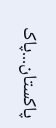پاکستان...پاک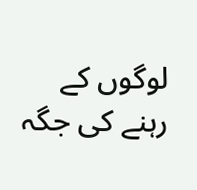لوگوں کے رہنے کی جگہ